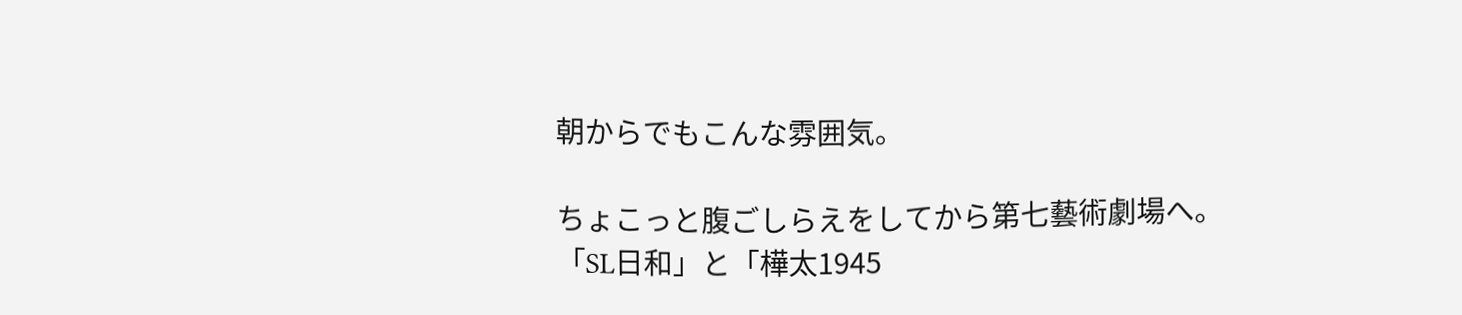朝からでもこんな雰囲気。

ちょこっと腹ごしらえをしてから第七藝術劇場へ。
「SL日和」と「樺太1945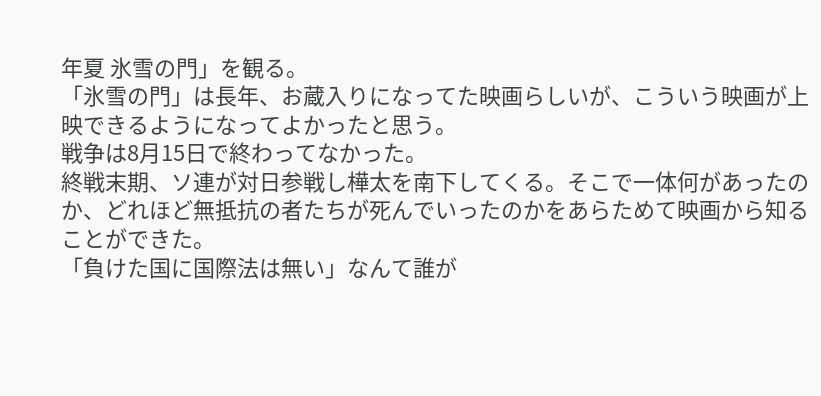年夏 氷雪の門」を観る。
「氷雪の門」は長年、お蔵入りになってた映画らしいが、こういう映画が上映できるようになってよかったと思う。
戦争は8月15日で終わってなかった。
終戦末期、ソ連が対日参戦し樺太を南下してくる。そこで一体何があったのか、どれほど無抵抗の者たちが死んでいったのかをあらためて映画から知ることができた。
「負けた国に国際法は無い」なんて誰が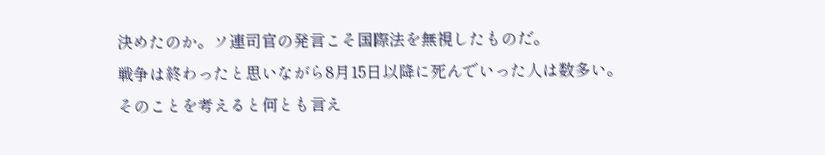決めたのか。ソ連司官の発言こそ国際法を無視したものだ。
戦争は終わったと思いながら8月15日以降に死んでいった人は数多い。
そのことを考えると何とも言え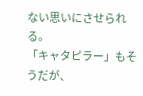ない思いにさせられる。
「キャタピラー」もそうだが、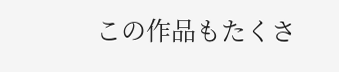この作品もたくさ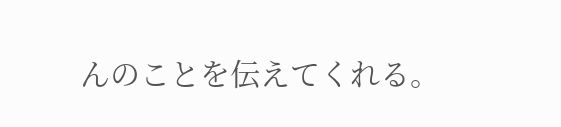んのことを伝えてくれる。